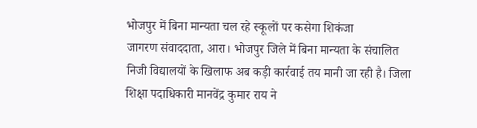भोजपुर में बिना मान्यता चल रहे स्कूलों पर कसेगा शिकंजा
जागरण संवाददाता, आरा। भोजपुर जिले में बिना मान्यता के संचालित निजी विद्यालयों के खिलाफ अब कड़ी कार्रवाई तय मानी जा रही है। जिला शिक्षा पदाधिकारी मानवेंद्र कुमार राय ने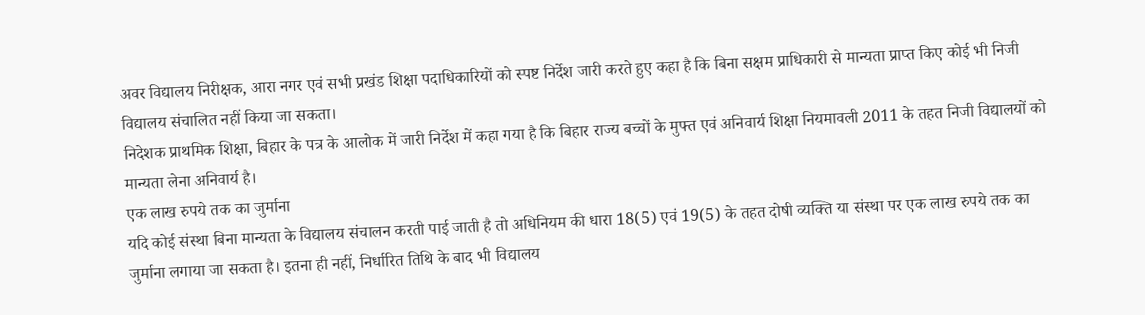अवर विद्यालय निरीक्षक, आरा नगर एवं सभी प्रखंड शिक्षा पदाधिकारियों को स्पष्ट निर्देश जारी करते हुए कहा है कि बिना सक्षम प्राधिकारी से मान्यता प्राप्त किए कोई भी निजी विद्यालय संचालित नहीं किया जा सकता।
निदेशक प्राथमिक शिक्षा, बिहार के पत्र के आलोक में जारी निर्देश में कहा गया है कि बिहार राज्य बच्चों के मुफ्त एवं अनिवार्य शिक्षा नियमावली 2011 के तहत निजी विद्यालयों को मान्यता लेना अनिवार्य है।
एक लाख रुपये तक का जुर्माना
यदि कोई संस्था बिना मान्यता के विद्यालय संचालन करती पाई जाती है तो अधिनियम की धारा 18(5) एवं 19(5) के तहत दोषी व्यक्ति या संस्था पर एक लाख रुपये तक का जुर्माना लगाया जा सकता है। इतना ही नहीं, निर्धारित तिथि के बाद भी विद्यालय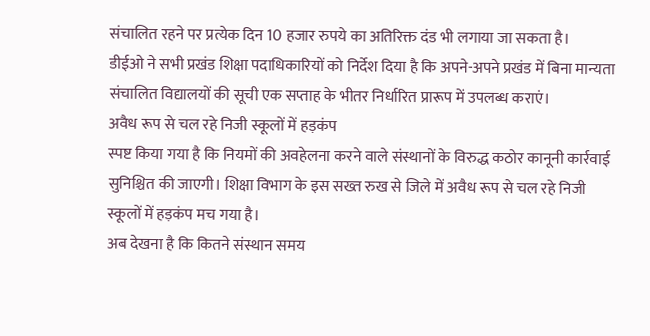संचालित रहने पर प्रत्येक दिन 10 हजार रुपये का अतिरिक्त दंड भी लगाया जा सकता है।
डीईओ ने सभी प्रखंड शिक्षा पदाधिकारियों को निर्देश दिया है कि अपने-अपने प्रखंड में बिना मान्यता संचालित विद्यालयों की सूची एक सप्ताह के भीतर निर्धारित प्रारूप में उपलब्ध कराएं।
अवैध रूप से चल रहे निजी स्कूलों में हड़कंप
स्पष्ट किया गया है कि नियमों की अवहेलना करने वाले संस्थानों के विरुद्ध कठोर कानूनी कार्रवाई सुनिश्चित की जाएगी। शिक्षा विभाग के इस सख्त रुख से जिले में अवैध रूप से चल रहे निजी स्कूलों में हड़कंप मच गया है।
अब देखना है कि कितने संस्थान समय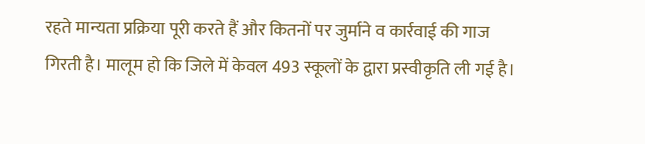रहते मान्यता प्रक्रिया पूरी करते हैं और कितनों पर जुर्माने व कार्रवाई की गाज गिरती है। मालूम हो कि जिले में केवल 493 स्कूलों के द्वारा प्रस्वीकृति ली गई है।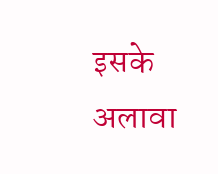इसके अलावा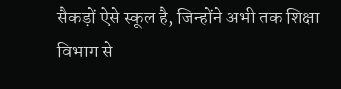सैकड़ों ऐसे स्कूल है, जिन्होंने अभी तक शिक्षा विभाग से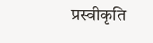प्रस्वीकृति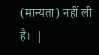(मान्यता) नहीं ली है।  |